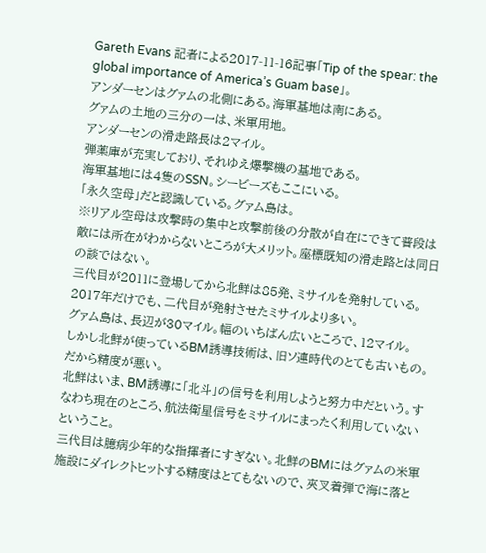Gareth Evans 記者による2017-11-16記事「Tip of the spear: the global importance of America’s Guam base」。
アンダーセンはグァムの北側にある。海軍基地は南にある。
グァムの土地の三分の一は、米軍用地。
アンダーセンの滑走路長は2マイル。
弾薬庫が充実しており、それゆえ爆撃機の基地である。
海軍基地には4隻のSSN。シービーズもここにいる。
「永久空母」だと認識している。グァム島は。
※リアル空母は攻撃時の集中と攻撃前後の分散が自在にできて普段は敵には所在がわからないところが大メリット。座標既知の滑走路とは同日の談ではない。
三代目が2011に登場してから北鮮は85発、ミサイルを発射している。
2017年だけでも、二代目が発射させたミサイルより多い。
グァム島は、長辺が30マイル。幅のいちばん広いところで、12マイル。
しかし北鮮が使っているBM誘導技術は、旧ソ連時代のとても古いもの。だから精度が悪い。
北鮮はいま、BM誘導に「北斗」の信号を利用しようと努力中だという。すなわち現在のところ、航法衛星信号をミサイルにまったく利用していないということ。
三代目は臆病少年的な指揮者にすぎない。北鮮のBMにはグァムの米軍施設にダイレクトヒットする精度はとてもないので、夾叉着弾で海に落と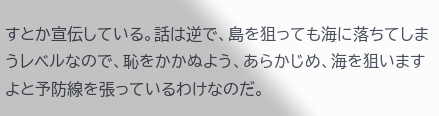すとか宣伝している。話は逆で、島を狙っても海に落ちてしまうレベルなので、恥をかかぬよう、あらかじめ、海を狙いますよと予防線を張っているわけなのだ。